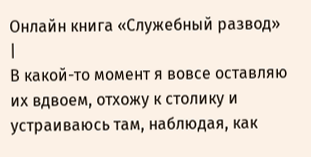Онлайн книга «Служебный развод»
|
В какой-то момент я вовсе оставляю их вдвоем, отхожу к столику и устраиваюсь там, наблюдая, как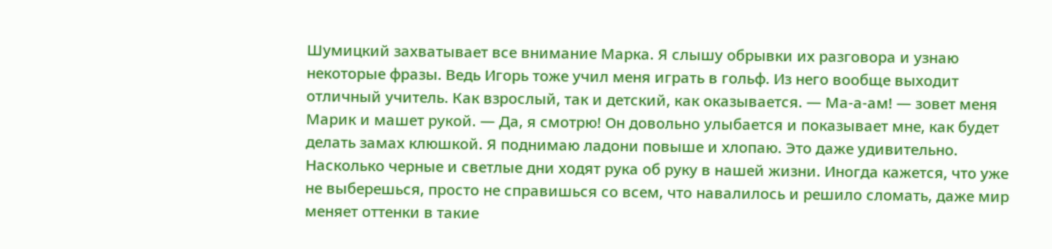Шумицкий захватывает все внимание Марка. Я слышу обрывки их разговора и узнаю некоторые фразы. Ведь Игорь тоже учил меня играть в гольф. Из него вообще выходит отличный учитель. Как взрослый, так и детский, как оказывается. — Ма-а-ам! — зовет меня Марик и машет рукой. — Да, я смотрю! Он довольно улыбается и показывает мне, как будет делать замах клюшкой. Я поднимаю ладони повыше и хлопаю. Это даже удивительно. Насколько черные и светлые дни ходят рука об руку в нашей жизни. Иногда кажется, что уже не выберешься, просто не справишься со всем, что навалилось и решило сломать, даже мир меняет оттенки в такие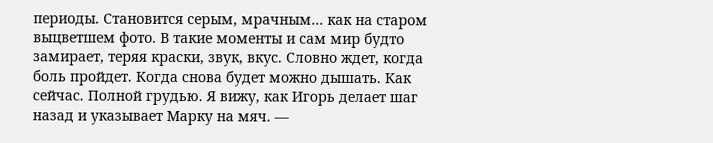периоды. Становится серым, мрачным… как на старом выцветшем фото. В такие моменты и сам мир будто замирает, теряя краски, звук, вкус. Словно ждет, когда боль пройдет. Когда снова будет можно дышать. Как сейчас. Полной грудью. Я вижу, как Игорь делает шаг назад и указывает Марку на мяч. —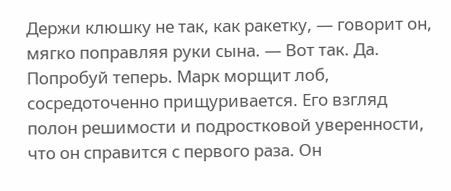Держи клюшку не так, как ракетку, — говорит он, мягко поправляя руки сына. — Вот так. Да. Попробуй теперь. Марк морщит лоб, сосредоточенно прищуривается. Его взгляд полон решимости и подростковой уверенности, что он справится с первого раза. Он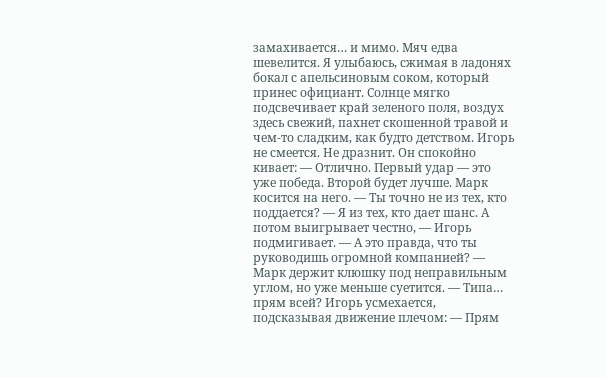замахивается… и мимо. Мяч едва шевелится. Я улыбаюсь, сжимая в ладонях бокал с апельсиновым соком, который принес официант. Солнце мягко подсвечивает край зеленого поля, воздух здесь свежий, пахнет скошенной травой и чем-то сладким, как будто детством. Игорь не смеется. Не дразнит. Он спокойно кивает: — Отлично. Первый удар — это уже победа. Второй будет лучше. Марк косится на него. — Ты точно не из тех, кто поддается? — Я из тех, кто дает шанс. А потом выигрывает честно, — Игорь подмигивает. — А это правда, что ты руководишь огромной компанией? — Марк держит клюшку под неправильным углом, но уже меньше суетится. — Типа… прям всей? Игорь усмехается, подсказывая движение плечом: — Прям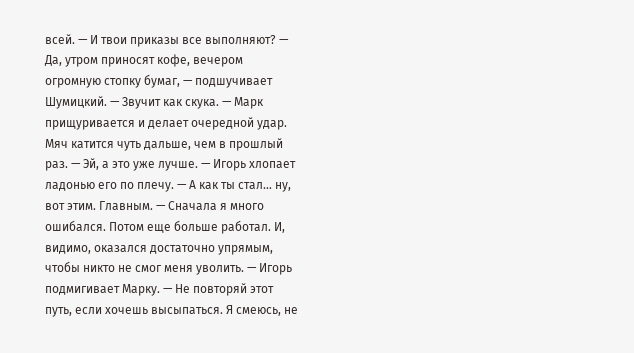всей. — И твои приказы все выполняют? — Да, утром приносят кофе, вечером огромную стопку бумаг, — подшучивает Шумицкий. — Звучит как скука. — Марк прищуривается и делает очередной удар. Мяч катится чуть дальше, чем в прошлый раз. — Эй, а это уже лучше. — Игорь хлопает ладонью его по плечу. — А как ты стал… ну, вот этим. Главным. — Сначала я много ошибался. Потом еще больше работал. И, видимо, оказался достаточно упрямым, чтобы никто не смог меня уволить. — Игорь подмигивает Марку. — Не повторяй этот путь, если хочешь высыпаться. Я смеюсь, не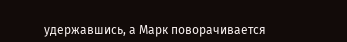удержавшись, а Марк поворачивается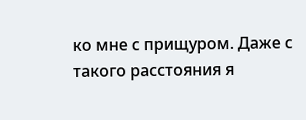ко мне с прищуром. Даже с такого расстояния я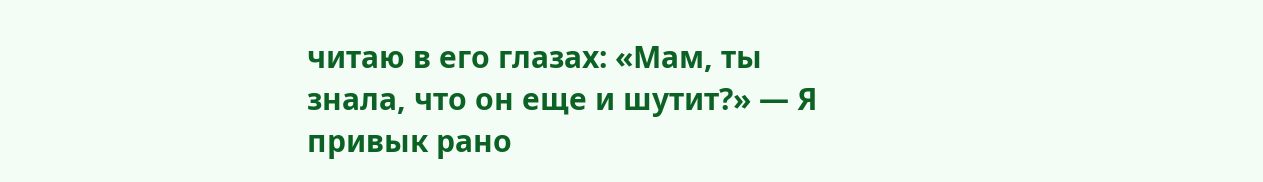читаю в его глазах: «Мам, ты знала, что он еще и шутит?» — Я привык рано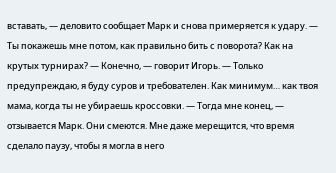вставать, — деловито сообщает Марк и снова примеряется к удару. — Ты покажешь мне потом, как правильно бить с поворота? Как на крутых турнирах? — Конечно, — говорит Игорь. — Только предупреждаю, я буду суров и требователен. Как минимум… как твоя мама, когда ты не убираешь кроссовки. — Тогда мне конец, — отзывается Марк. Они смеются. Мне даже мерещится, что время сделало паузу, чтобы я могла в него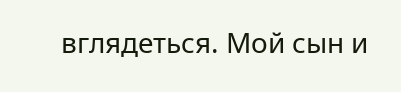вглядеться. Мой сын и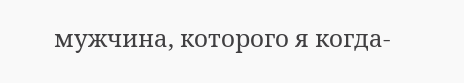мужчина, которого я когда-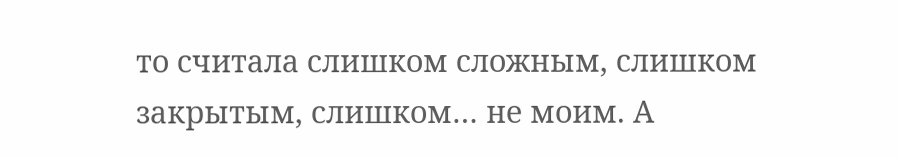то считала слишком сложным, слишком закрытым, слишком… не моим. А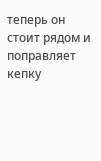теперь он стоит рядом и поправляет кепку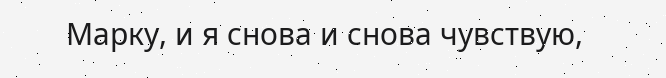Марку, и я снова и снова чувствую,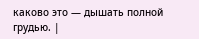каково это — дышать полной грудью. |